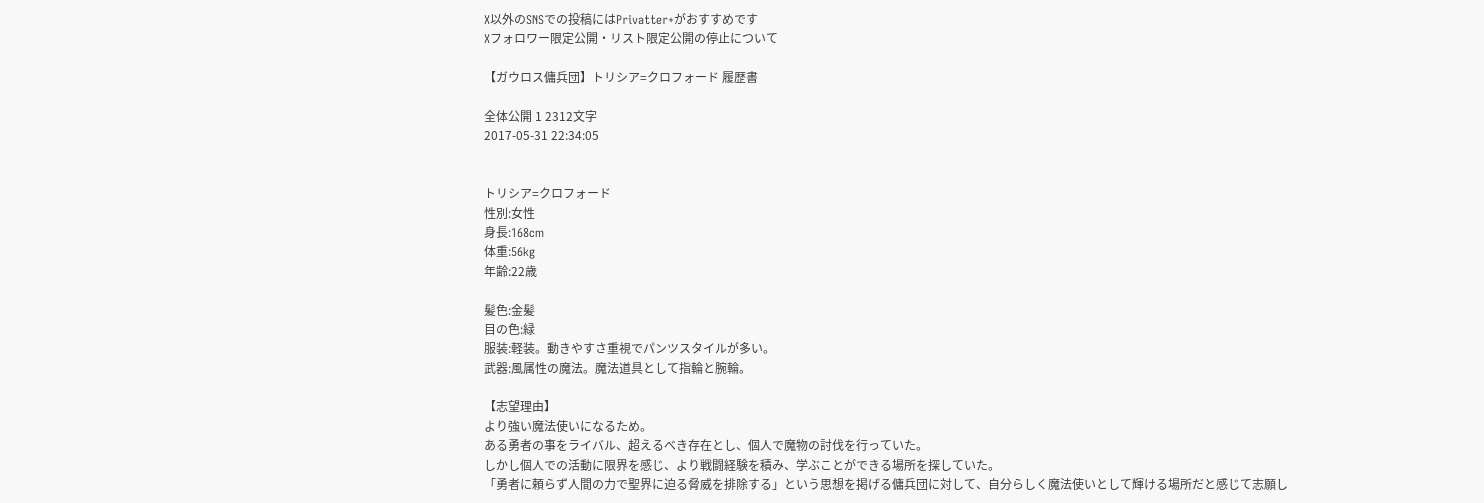X以外のSNSでの投稿にはPrivatter+がおすすめです
Xフォロワー限定公開・リスト限定公開の停止について

【ガウロス傭兵団】トリシア=クロフォード 履歴書

全体公開 1 2312文字
2017-05-31 22:34:05


トリシア=クロフォード
性別:女性
身長:168cm
体重:56kg
年齢:22歳

髪色:金髪
目の色:緑
服装:軽装。動きやすさ重視でパンツスタイルが多い。
武器:風属性の魔法。魔法道具として指輪と腕輪。

【志望理由】
より強い魔法使いになるため。
ある勇者の事をライバル、超えるべき存在とし、個人で魔物の討伐を行っていた。
しかし個人での活動に限界を感じ、より戦闘経験を積み、学ぶことができる場所を探していた。
「勇者に頼らず人間の力で聖界に迫る脅威を排除する」という思想を掲げる傭兵団に対して、自分らしく魔法使いとして輝ける場所だと感じて志願し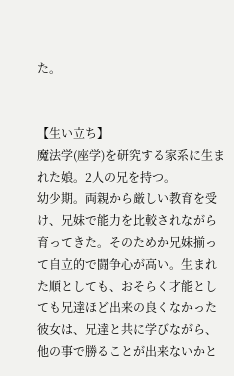た。


【生い立ち】
魔法学(座学)を研究する家系に生まれた娘。2人の兄を持つ。
幼少期。両親から厳しい教育を受け、兄妹で能力を比較されながら育ってきた。そのためか兄妹揃って自立的で闘争心が高い。生まれた順としても、おそらく才能としても兄達ほど出来の良くなかった彼女は、兄達と共に学びながら、他の事で勝ることが出来ないかと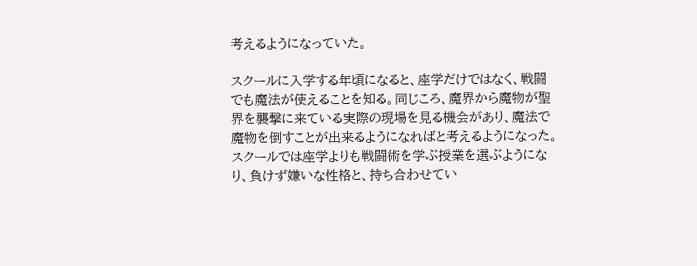考えるようになっていた。

スクールに入学する年頃になると、座学だけではなく、戦闘でも魔法が使えることを知る。同じころ、魔界から魔物が聖界を襲撃に来ている実際の現場を見る機会があり、魔法で魔物を倒すことが出来るようになればと考えるようになった。
スクールでは座学よりも戦闘術を学ぶ授業を選ぶようになり、負けず嫌いな性格と、持ち合わせてい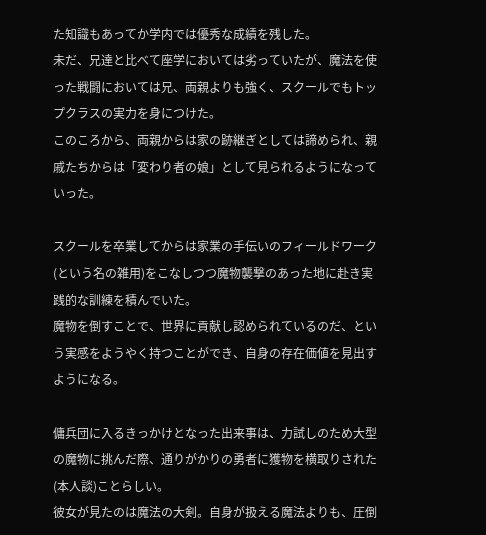た知識もあってか学内では優秀な成績を残した。
未だ、兄達と比べて座学においては劣っていたが、魔法を使った戦闘においては兄、両親よりも強く、スクールでもトップクラスの実力を身につけた。
このころから、両親からは家の跡継ぎとしては諦められ、親戚たちからは「変わり者の娘」として見られるようになっていった。

スクールを卒業してからは家業の手伝いのフィールドワーク(という名の雑用)をこなしつつ魔物襲撃のあった地に赴き実践的な訓練を積んでいた。
魔物を倒すことで、世界に貢献し認められているのだ、という実感をようやく持つことができ、自身の存在価値を見出すようになる。

傭兵団に入るきっかけとなった出来事は、力試しのため大型の魔物に挑んだ際、通りがかりの勇者に獲物を横取りされた(本人談)ことらしい。
彼女が見たのは魔法の大剣。自身が扱える魔法よりも、圧倒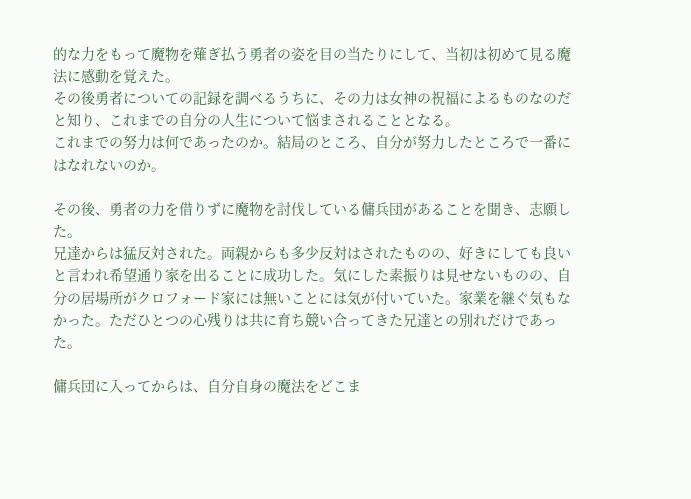的な力をもって魔物を薙ぎ払う勇者の姿を目の当たりにして、当初は初めて見る魔法に感動を覚えた。
その後勇者についての記録を調べるうちに、その力は女神の祝福によるものなのだと知り、これまでの自分の人生について悩まされることとなる。
これまでの努力は何であったのか。結局のところ、自分が努力したところで一番にはなれないのか。

その後、勇者の力を借りずに魔物を討伐している傭兵団があることを聞き、志願した。
兄達からは猛反対された。両親からも多少反対はされたものの、好きにしても良いと言われ希望通り家を出ることに成功した。気にした素振りは見せないものの、自分の居場所がクロフォード家には無いことには気が付いていた。家業を継ぐ気もなかった。ただひとつの心残りは共に育ち競い合ってきた兄達との別れだけであった。

傭兵団に入ってからは、自分自身の魔法をどこま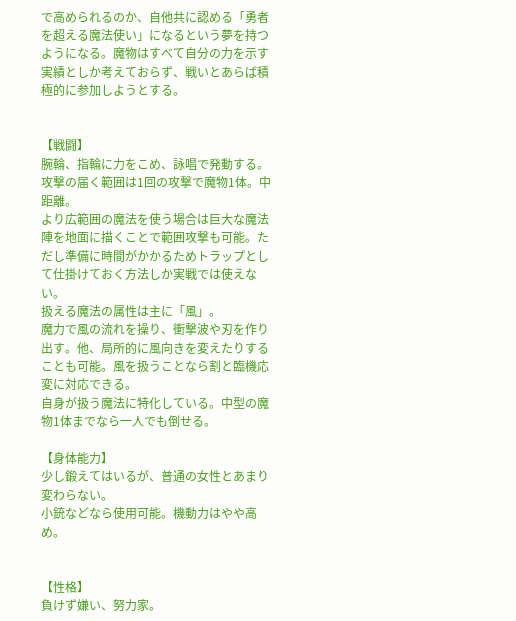で高められるのか、自他共に認める「勇者を超える魔法使い」になるという夢を持つようになる。魔物はすべて自分の力を示す実績としか考えておらず、戦いとあらば積極的に参加しようとする。


【戦闘】
腕輪、指輪に力をこめ、詠唱で発動する。
攻撃の届く範囲は1回の攻撃で魔物1体。中距離。
より広範囲の魔法を使う場合は巨大な魔法陣を地面に描くことで範囲攻撃も可能。ただし準備に時間がかかるためトラップとして仕掛けておく方法しか実戦では使えない。
扱える魔法の属性は主に「風」。
魔力で風の流れを操り、衝撃波や刃を作り出す。他、局所的に風向きを変えたりすることも可能。風を扱うことなら割と臨機応変に対応できる。
自身が扱う魔法に特化している。中型の魔物1体までなら一人でも倒せる。

【身体能力】
少し鍛えてはいるが、普通の女性とあまり変わらない。
小銃などなら使用可能。機動力はやや高め。


【性格】
負けず嫌い、努力家。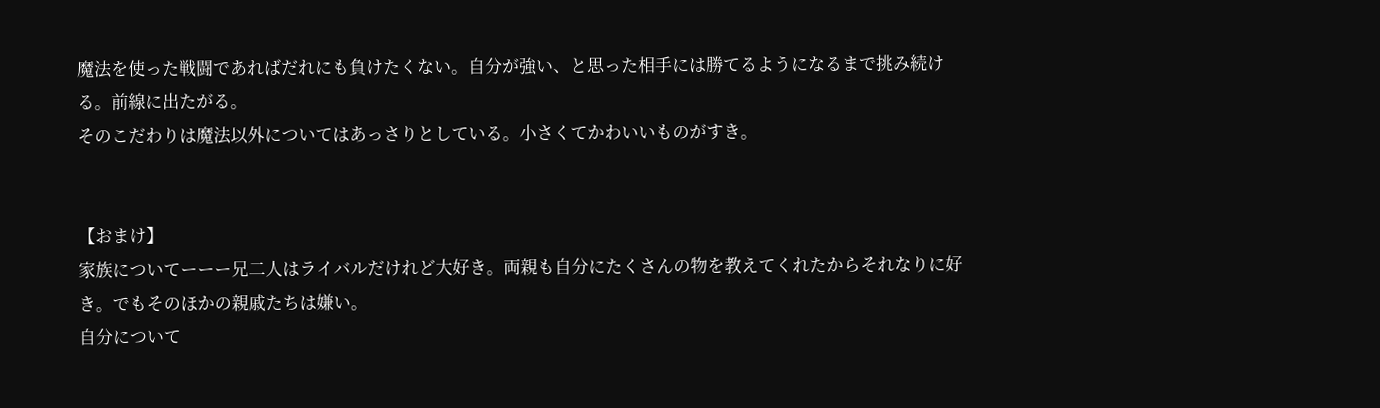魔法を使った戦闘であればだれにも負けたくない。自分が強い、と思った相手には勝てるようになるまで挑み続ける。前線に出たがる。
そのこだわりは魔法以外についてはあっさりとしている。小さくてかわいいものがすき。


【おまけ】
家族についてーーー兄二人はライバルだけれど大好き。両親も自分にたくさんの物を教えてくれたからそれなりに好き。でもそのほかの親戚たちは嫌い。
自分について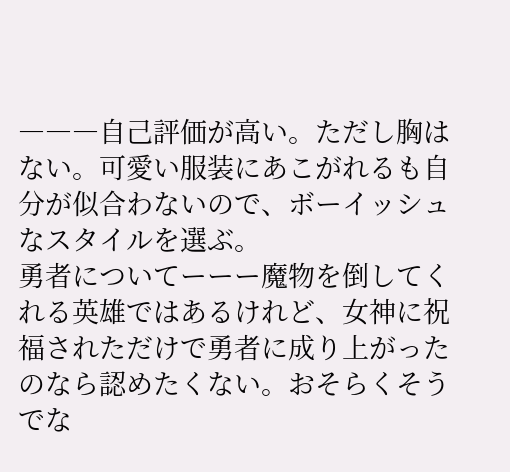―――自己評価が高い。ただし胸はない。可愛い服装にあこがれるも自分が似合わないので、ボーイッシュなスタイルを選ぶ。
勇者についてーーー魔物を倒してくれる英雄ではあるけれど、女神に祝福されただけで勇者に成り上がったのなら認めたくない。おそらくそうでな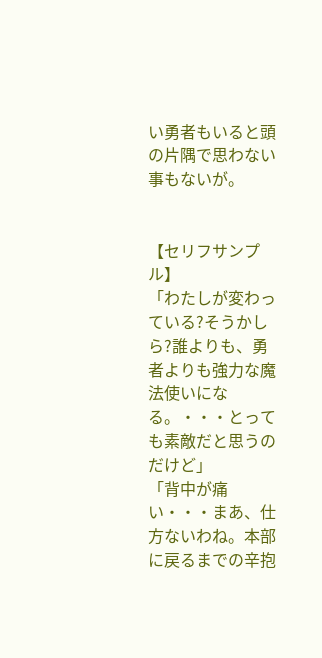い勇者もいると頭の片隅で思わない事もないが。


【セリフサンプル】
「わたしが変わっている?そうかしら?誰よりも、勇者よりも強力な魔法使いになる。・・・とっても素敵だと思うのだけど」
「背中が痛い・・・まあ、仕方ないわね。本部に戻るまでの辛抱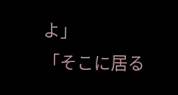よ」
「そこに居る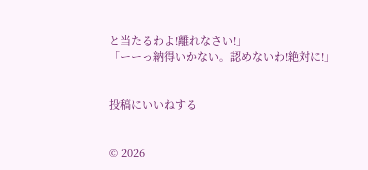と当たるわよ!離れなさい!」
「ーーっ納得いかない。認めないわ!絶対に!」


投稿にいいねする


© 2026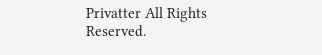Privatter All Rights Reserved.